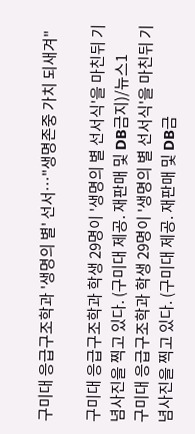구미대 응급구조학과 '생명의 별' 선서…"생명존중 가치 되새겨"

구미대 응급구조학과 학생 29명이 '생명의 별 선서식'을 마친뒤 기념사진을 찍고 있다. (구미대 제공. 재판매 및 DB금지)/뉴스1
구미대 응급구조학과 학생 29명이 '생명의 별 선서식'을 마친뒤 기념사진을 찍고 있다. (구미대 제공. 재판매 및 DB금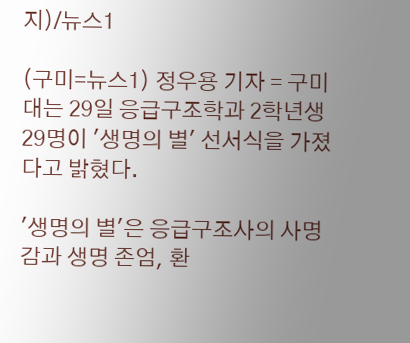지)/뉴스1

(구미=뉴스1) 정우용 기자 = 구미대는 29일 응급구조학과 2학년생 29명이 '생명의 별' 선서식을 가졌다고 밝혔다.

'생명의 별'은 응급구조사의 사명감과 생명 존엄, 환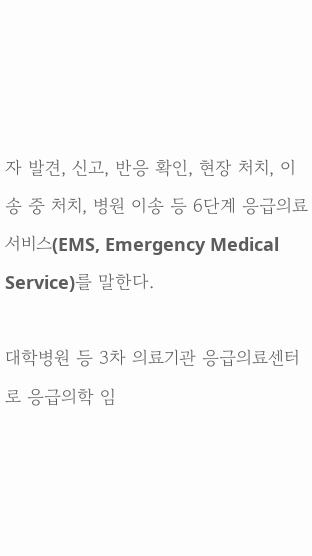자 발견, 신고, 반응 확인, 현장 처치, 이송 중 처치, 병원 이송 등 6단계 응급의료 서비스(EMS, Emergency Medical Service)를 말한다.

대학병원 등 3차 의료기관 응급의료센터로 응급의학 임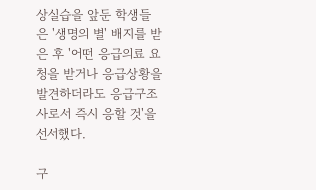상실습을 앞둔 학생들은 '생명의 별' 배지를 받은 후 '어떤 응급의료 요청을 받거나 응급상황을 발견하더라도 응급구조사로서 즉시 응할 것'을 선서했다.

구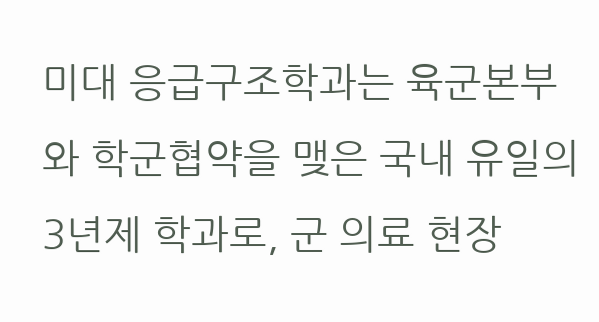미대 응급구조학과는 육군본부와 학군협약을 맺은 국내 유일의 3년제 학과로, 군 의료 현장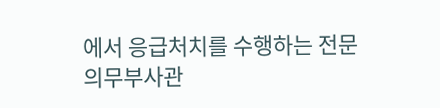에서 응급처치를 수행하는 전문 의무부사관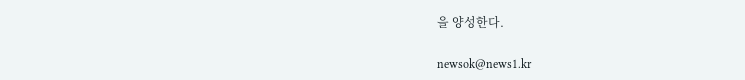을 양성한다.

newsok@news1.kr